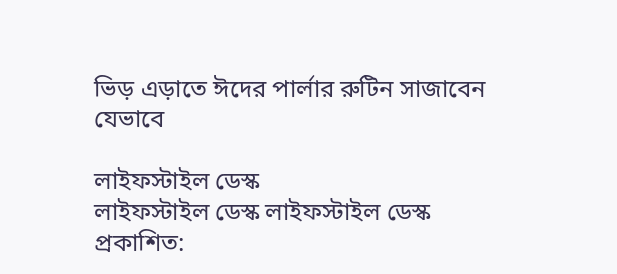ভিড় এড়াতে ঈদের পার্লার রুটিন সাজাবেন যেভাবে

লাইফস্টাইল ডেস্ক
লাইফস্টাইল ডেস্ক লাইফস্টাইল ডেস্ক
প্রকাশিত: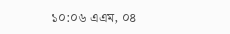১০:০৬ এএম, ০৪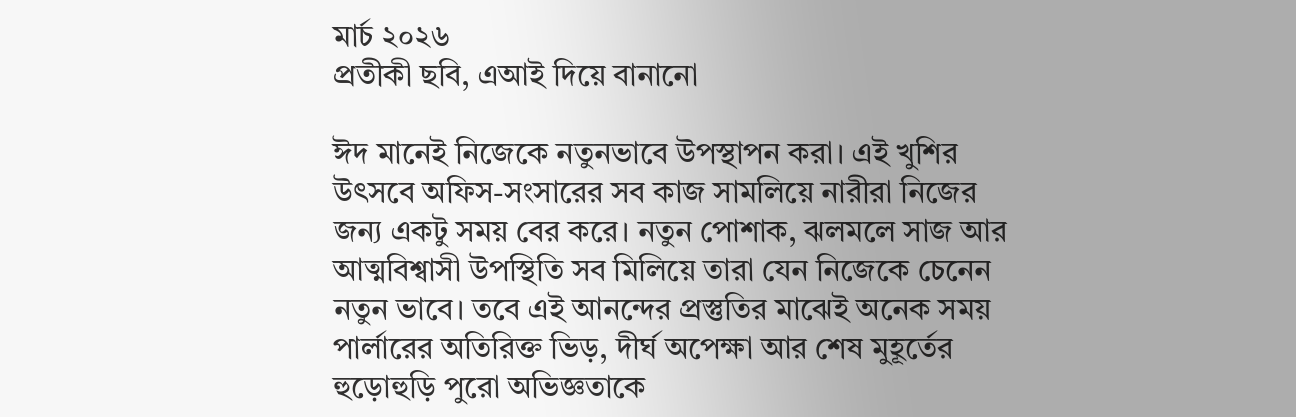মার্চ ২০২৬
প্রতীকী ছবি, এআই দিয়ে বানানো

ঈদ মানেই নিজেকে নতুনভাবে উপস্থাপন করা। এই খুশির উৎসবে অফিস-সংসারের সব কাজ সামলিয়ে নারীরা নিজের জন্য একটু সময় বের করে। নতুন পোশাক, ঝলমলে সাজ আর আত্মবিশ্বাসী উপস্থিতি সব মিলিয়ে তারা যেন নিজেকে চেনেন নতুন ভাবে। তবে এই আনন্দের প্রস্তুতির মাঝেই অনেক সময় পার্লারের অতিরিক্ত ভিড়, দীর্ঘ অপেক্ষা আর শেষ মুহূর্তের হুড়োহুড়ি পুরো অভিজ্ঞতাকে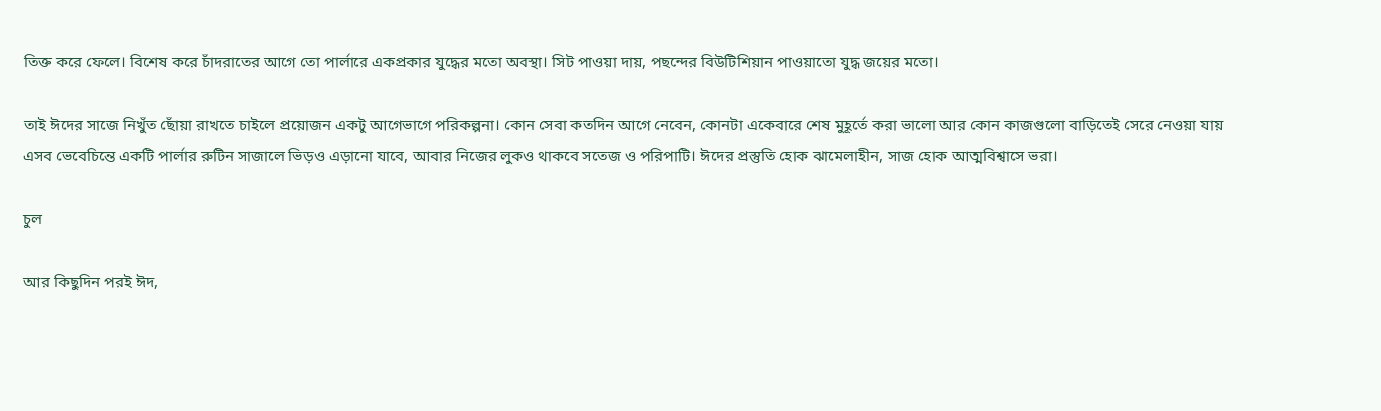তিক্ত করে ফেলে। বিশেষ করে চাঁদরাতের আগে তো পার্লারে একপ্রকার যুদ্ধের মতো অবস্থা। সিট পাওয়া দায়, পছন্দের বিউটিশিয়ান পাওয়াতো যুদ্ধ জয়ের মতো।

তাই ঈদের সাজে নিখুঁত ছোঁয়া রাখতে চাইলে প্রয়োজন একটু আগেভাগে পরিকল্পনা। কোন সেবা কতদিন আগে নেবেন, কোনটা একেবারে শেষ মুহূর্তে করা ভালো আর কোন কাজগুলো বাড়িতেই সেরে নেওয়া যায় এসব ভেবেচিন্তে একটি পার্লার রুটিন সাজালে ভিড়ও এড়ানো যাবে, আবার নিজের লুকও থাকবে সতেজ ও পরিপাটি। ঈদের প্রস্তুতি হোক ঝামেলাহীন, সাজ হোক আত্মবিশ্বাসে ভরা।

চুল

আর কিছুদিন পরই ঈদ,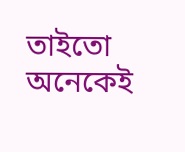তাইতো অনেকেই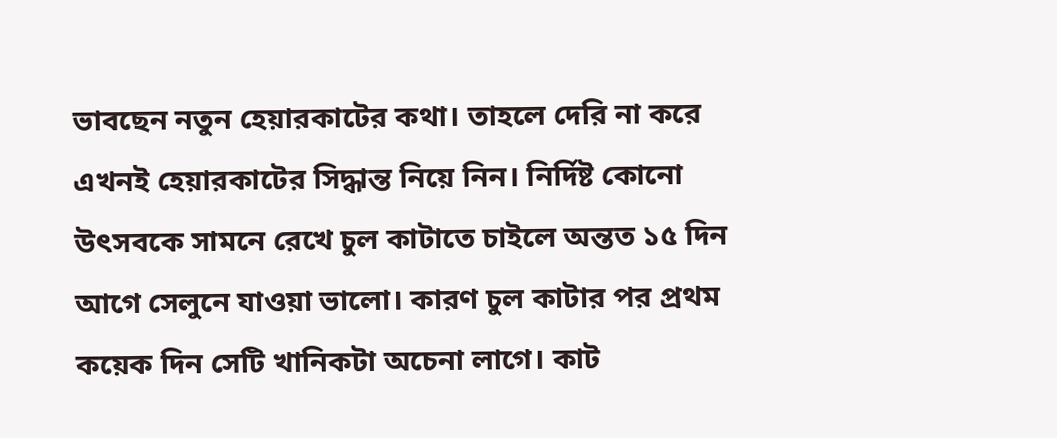ভাবছেন নতুন হেয়ারকাটের কথা। তাহলে দেরি না করে এখনই হেয়ারকাটের সিদ্ধান্ত নিয়ে নিন। নির্দিষ্ট কোনো উৎসবকে সামনে রেখে চুল কাটাতে চাইলে অন্তত ১৫ দিন আগে সেলুনে যাওয়া ভালো। কারণ চুল কাটার পর প্রথম কয়েক দিন সেটি খানিকটা অচেনা লাগে। কাট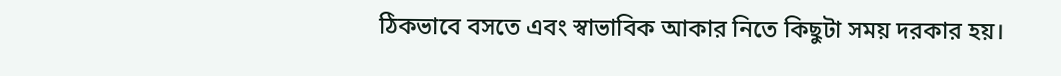ঠিকভাবে বসতে এবং স্বাভাবিক আকার নিতে কিছুটা সময় দরকার হয়।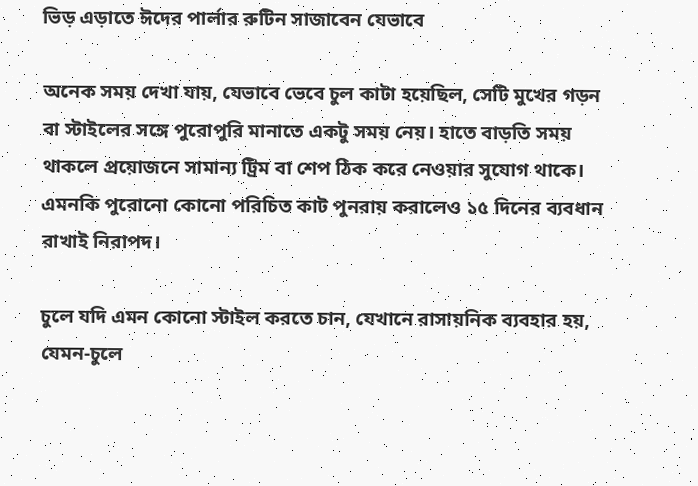ভিড় এড়াতে ঈদের পার্লার রুটিন সাজাবেন যেভাবে

অনেক সময় দেখা যায়, যেভাবে ভেবে চুল কাটা হয়েছিল, সেটি মুখের গড়ন বা স্টাইলের সঙ্গে পুরোপুরি মানাতে একটু সময় নেয়। হাতে বাড়তি সময় থাকলে প্রয়োজনে সামান্য ট্রিম বা শেপ ঠিক করে নেওয়ার সুযোগ থাকে। এমনকি পুরোনো কোনো পরিচিত কাট পুনরায় করালেও ১৫ দিনের ব্যবধান রাখাই নিরাপদ।

চুলে যদি এমন কোনো স্টাইল করতে চান, যেখানে রাসায়নিক ব্যবহার হয়, যেমন-চুলে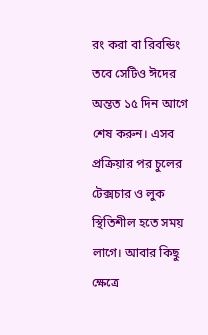রং করা বা রিবন্ডিং তবে সেটিও ঈদের অন্তত ১৫ দিন আগে শেষ করুন। এসব প্রক্রিয়ার পর চুলের টেক্সচার ও লুক স্থিতিশীল হতে সময় লাগে। আবার কিছু ক্ষেত্রে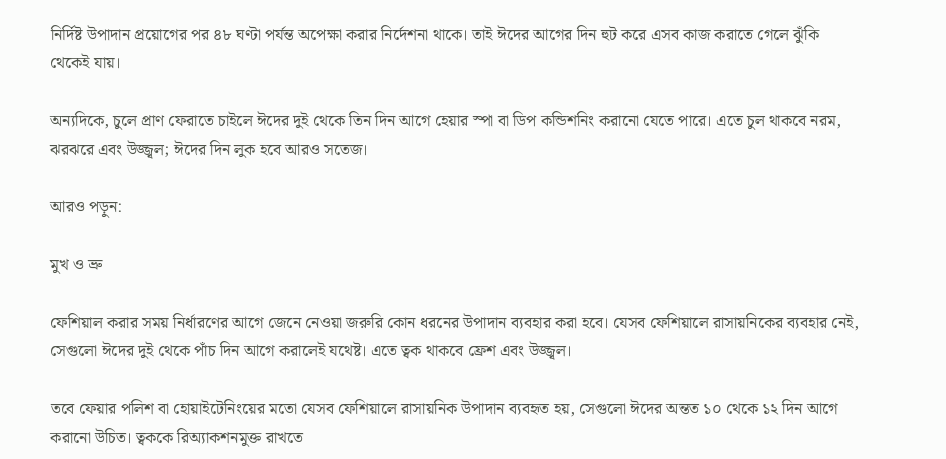নির্দিষ্ট উপাদান প্রয়োগের পর ৪৮ ঘণ্টা পর্যন্ত অপেক্ষা করার নির্দেশনা থাকে। তাই ঈদের আগের দিন হুট করে এসব কাজ করাতে গেলে ঝুঁকি থেকেই যায়।

অন্যদিকে, চুলে প্রাণ ফেরাতে চাইলে ঈদের দুই থেকে তিন দিন আগে হেয়ার স্পা বা ডিপ কন্ডিশনিং করানো যেতে পারে। এতে চুল থাকবে নরম, ঝরঝরে এবং উজ্জ্বল; ঈদের দিন লুক হবে আরও সতেজ।

আরও পড়ুন:

মুখ ও ভ্রু

ফেশিয়াল করার সময় নির্ধারণের আগে জেনে নেওয়া জরুরি কোন ধরনের উপাদান ব্যবহার করা হবে। যেসব ফেশিয়ালে রাসায়নিকের ব্যবহার নেই, সেগুলো ঈদের দুই থেকে পাঁচ দিন আগে করালেই যথেষ্ট। এতে ত্বক থাকবে ফ্রেশ এবং উজ্জ্বল।

তবে ফেয়ার পলিশ বা হোয়াইটেনিংয়ের মতো যেসব ফেশিয়ালে রাসায়নিক উপাদান ব্যবহৃত হয়, সেগুলো ঈদের অন্তত ১০ থেকে ১২ দিন আগে করানো উচিত। ত্বককে রিঅ্যাকশনমুক্ত রাখতে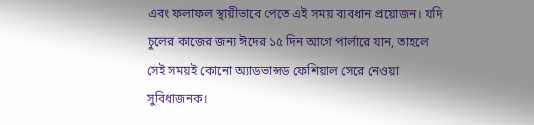এবং ফলাফল স্থায়ীভাবে পেতে এই সময় ব্যবধান প্রয়োজন। যদি চুলের কাজের জন্য ঈদের ১৫ দিন আগে পার্লারে যান, তাহলে সেই সময়ই কোনো অ্যাডভান্সড ফেশিয়াল সেরে নেওয়া সুবিধাজনক।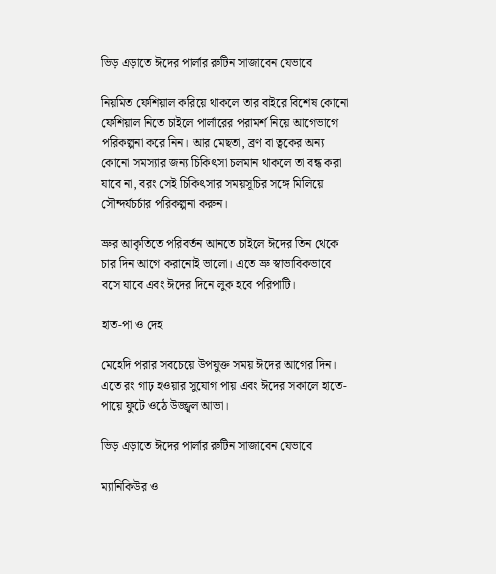ভিড় এড়াতে ঈদের পার্লার রুটিন সাজাবেন যেভাবে

নিয়মিত ফেশিয়াল করিয়ে থাকলে তার বাইরে বিশেষ কোনো ফেশিয়াল নিতে চাইলে পার্লারের পরামর্শ নিয়ে আগেভাগে পরিকল্পনা করে নিন। আর মেছতা, ব্রণ বা ত্বকের অন্য কোনো সমস্যার জন্য চিকিৎসা চলমান থাকলে তা বন্ধ করা যাবে না, বরং সেই চিকিৎসার সময়সূচির সঙ্গে মিলিয়ে সৌন্দর্যচর্চার পরিকল্পনা করুন।

ভ্রুর আকৃতিতে পরিবর্তন আনতে চাইলে ঈদের তিন থেকে চার দিন আগে করানোই ভালো। এতে ভ্রু স্বাভাবিকভাবে বসে যাবে এবং ঈদের দিনে লুক হবে পরিপাটি।

হাত-পা ও দেহ

মেহেদি পরার সবচেয়ে উপযুক্ত সময় ঈদের আগের দিন। এতে রং গাঢ় হওয়ার সুযোগ পায় এবং ঈদের সকালে হাতে-পায়ে ফুটে ওঠে উজ্জ্বল আভা।

ভিড় এড়াতে ঈদের পার্লার রুটিন সাজাবেন যেভাবে

ম্যানিকিউর ও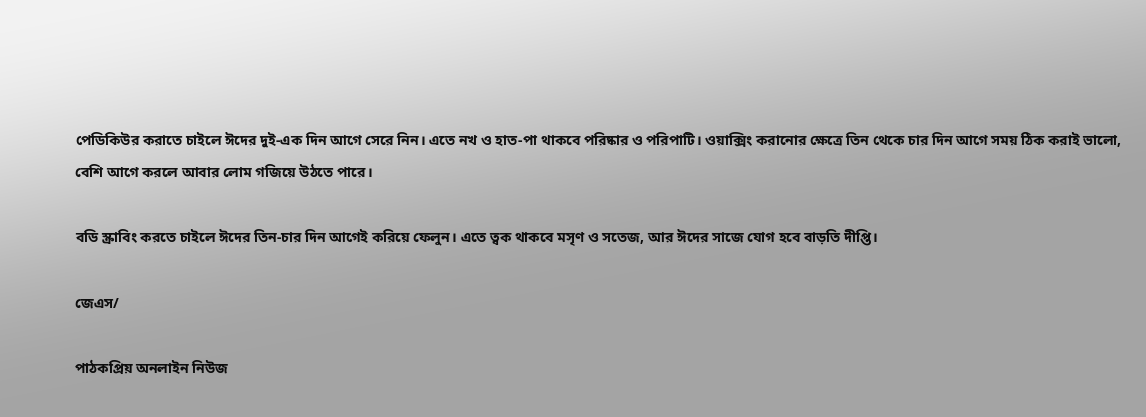পেডিকিউর করাতে চাইলে ঈদের দুই-এক দিন আগে সেরে নিন। এতে নখ ও হাত-পা থাকবে পরিষ্কার ও পরিপাটি। ওয়াক্সিং করানোর ক্ষেত্রে তিন থেকে চার দিন আগে সময় ঠিক করাই ভালো, বেশি আগে করলে আবার লোম গজিয়ে উঠতে পারে।

বডি স্ক্রাবিং করতে চাইলে ঈদের তিন-চার দিন আগেই করিয়ে ফেলুন। এতে ত্বক থাকবে মসৃণ ও সতেজ, আর ঈদের সাজে যোগ হবে বাড়তি দীপ্তি।

জেএস/

পাঠকপ্রিয় অনলাইন নিউজ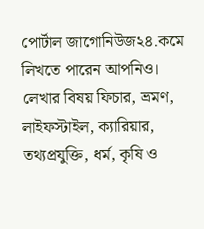পোর্টাল জাগোনিউজ২৪.কমে লিখতে পারেন আপনিও। লেখার বিষয় ফিচার, ভ্রমণ, লাইফস্টাইল, ক্যারিয়ার, তথ্যপ্রযুক্তি, ধর্ম, কৃষি ও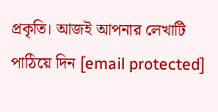প্রকৃতি। আজই আপনার লেখাটি পাঠিয়ে দিন [email protected]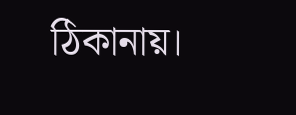ঠিকানায়।